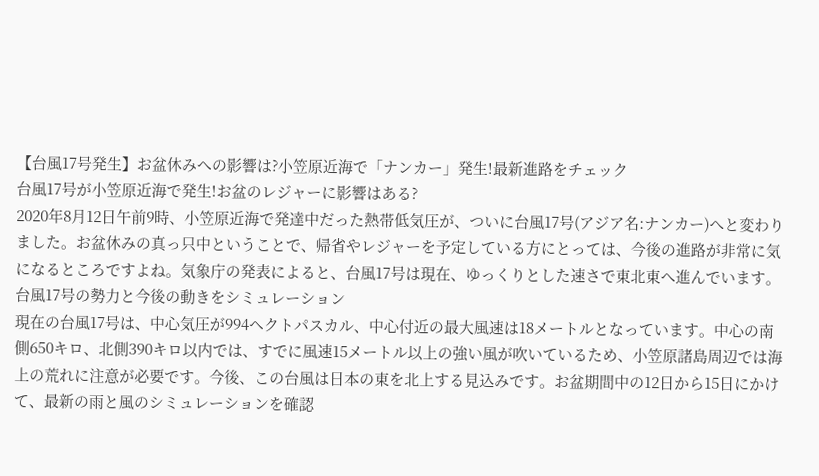【台風17号発生】お盆休みへの影響は?小笠原近海で「ナンカー」発生!最新進路をチェック
台風17号が小笠原近海で発生!お盆のレジャーに影響はある?
2020年8月12日午前9時、小笠原近海で発達中だった熱帯低気圧が、ついに台風17号(アジア名:ナンカー)へと変わりました。お盆休みの真っ只中ということで、帰省やレジャーを予定している方にとっては、今後の進路が非常に気になるところですよね。気象庁の発表によると、台風17号は現在、ゆっくりとした速さで東北東へ進んでいます。
台風17号の勢力と今後の動きをシミュレーション
現在の台風17号は、中心気圧が994ヘクトパスカル、中心付近の最大風速は18メートルとなっています。中心の南側650キロ、北側390キロ以内では、すでに風速15メートル以上の強い風が吹いているため、小笠原諸島周辺では海上の荒れに注意が必要です。今後、この台風は日本の東を北上する見込みです。お盆期間中の12日から15日にかけて、最新の雨と風のシミュレーションを確認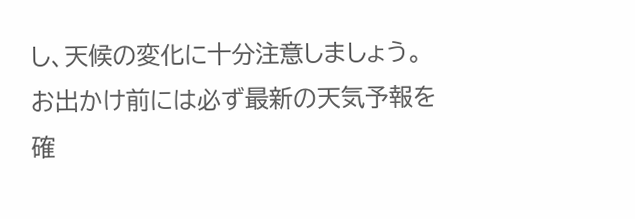し、天候の変化に十分注意しましょう。
お出かけ前には必ず最新の天気予報を確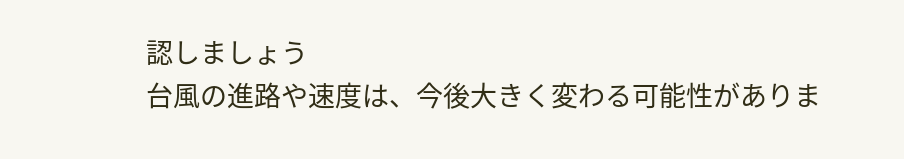認しましょう
台風の進路や速度は、今後大きく変わる可能性がありま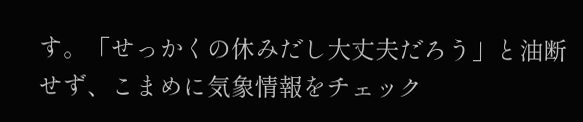す。「せっかくの休みだし大丈夫だろう」と油断せず、こまめに気象情報をチェック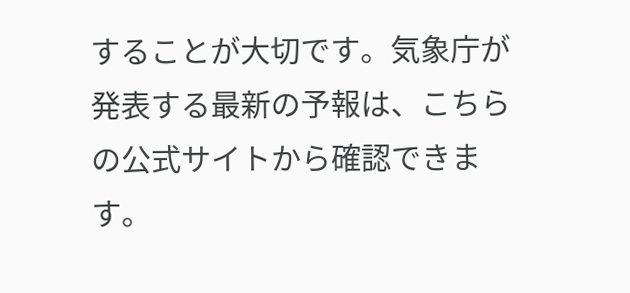することが大切です。気象庁が発表する最新の予報は、こちらの公式サイトから確認できます。